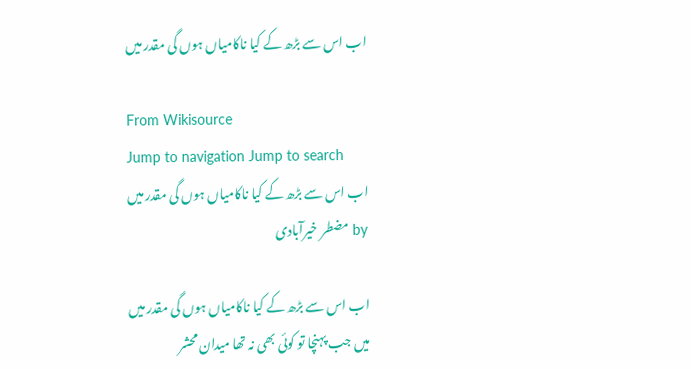اب اس سے بڑھ کے کیا ناکامیاں ہوں گی مقدر میں

From Wikisource
Jump to navigation Jump to search
اب اس سے بڑھ کے کیا ناکامیاں ہوں گی مقدر میں
by مضطر خیرآبادی

اب اس سے بڑھ کے کیا ناکامیاں ہوں گی مقدر میں
میں جب پہنچا تو کوئی بھی نہ تھا میدان محشر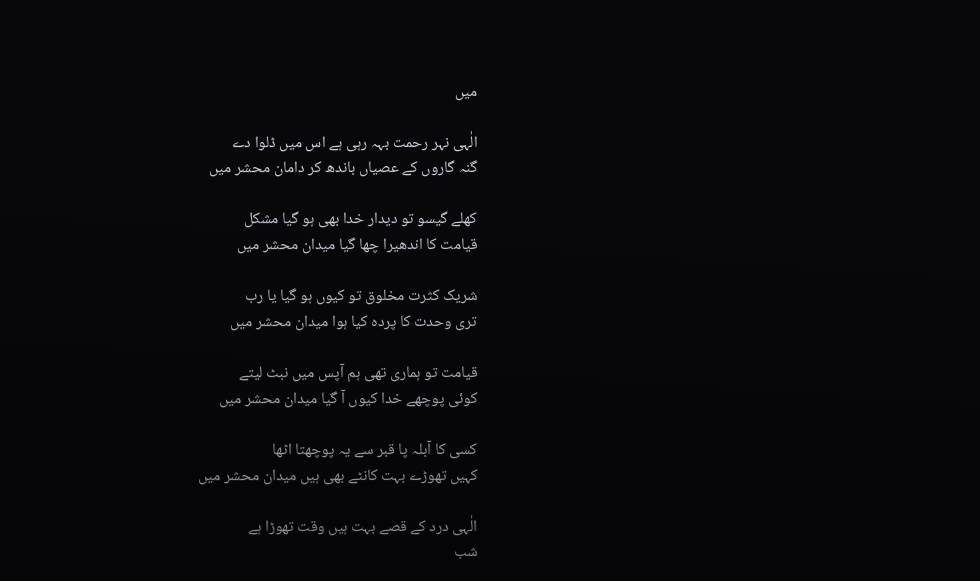میں

الٰہی نہر رحمت بہہ رہی ہے اس میں ڈلوا دے
گنہ گاروں کے عصیاں باندھ کر دامان محشر میں

کھلے گیسو تو دیدار خدا بھی ہو گیا مشکل
قیامت کا اندھیرا چھا گیا میدان محشر میں

شریک کثرت مخلوق تو کیوں ہو گیا یا رب
تری وحدت کا پردہ کیا ہوا میدان محشر میں

قیامت تو ہماری تھی ہم آپس میں نبٹ لیتے
کوئی پوچھے خدا کیوں آ گیا میدان محشر میں

کسی کا آبلہ پا قبر سے یہ پوچھتا اٹھا
کہیں تھوڑے بہت کانٹے بھی ہیں میدان محشر میں

الٰہی درد کے قصے بہت ہیں وقت تھوڑا ہے
شب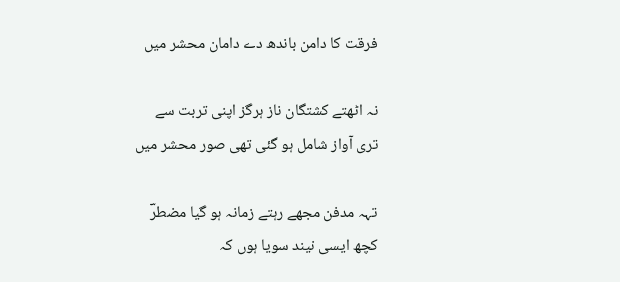فرقت کا دامن باندھ دے دامان محشر میں

نہ اٹھتے کشتگان ناز ہرگز اپنی تربت سے
تری آواز شامل ہو گئی تھی صور محشر میں

تہہ مدفن مجھے رہتے زمانہ ہو گیا مضطرؔ
کچھ ایسی نیند سویا ہوں کہ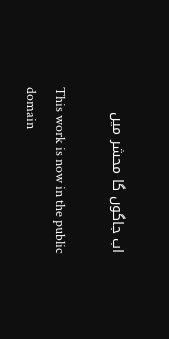اب جاگوں گا محشر میں

This work is now in the public domain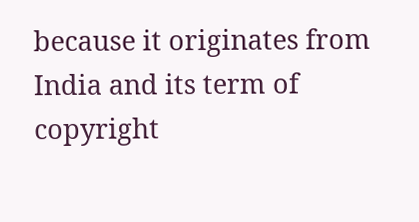because it originates from India and its term of copyright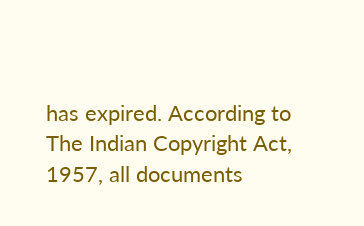has expired. According to The Indian Copyright Act, 1957, all documents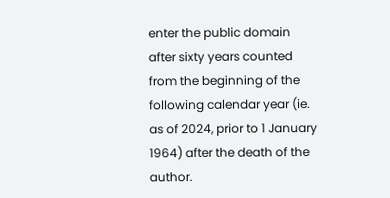enter the public domain after sixty years counted from the beginning of the following calendar year (ie. as of 2024, prior to 1 January 1964) after the death of the author.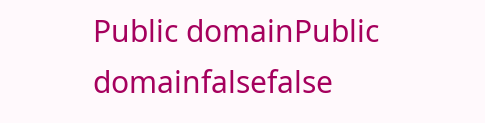Public domainPublic domainfalsefalse